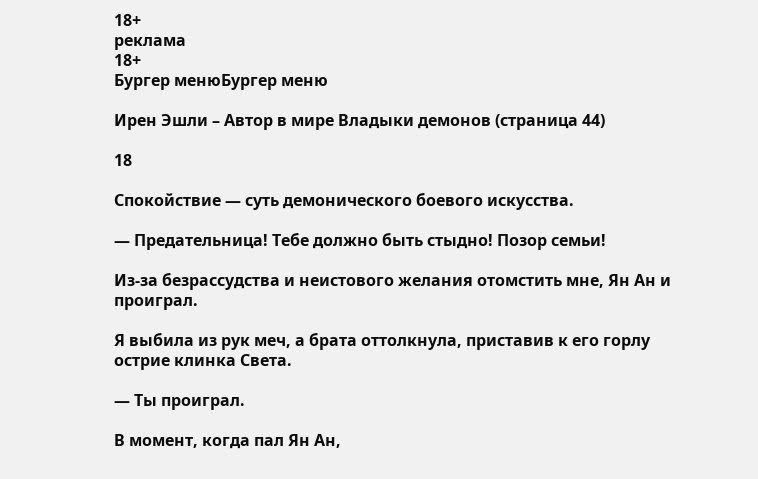18+
реклама
18+
Бургер менюБургер меню

Ирен Эшли – Автор в мире Владыки демонов (страница 44)

18

Спокойствие — суть демонического боевого искусства.

— Предательница! Тебе должно быть стыдно! Позор семьи!

Из-за безрассудства и неистового желания отомстить мне, Ян Ан и проиграл.

Я выбила из рук меч, а брата оттолкнула, приставив к его горлу острие клинка Света.

— Ты проиграл.

В момент, когда пал Ян Ан,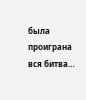была проиграна вся битва…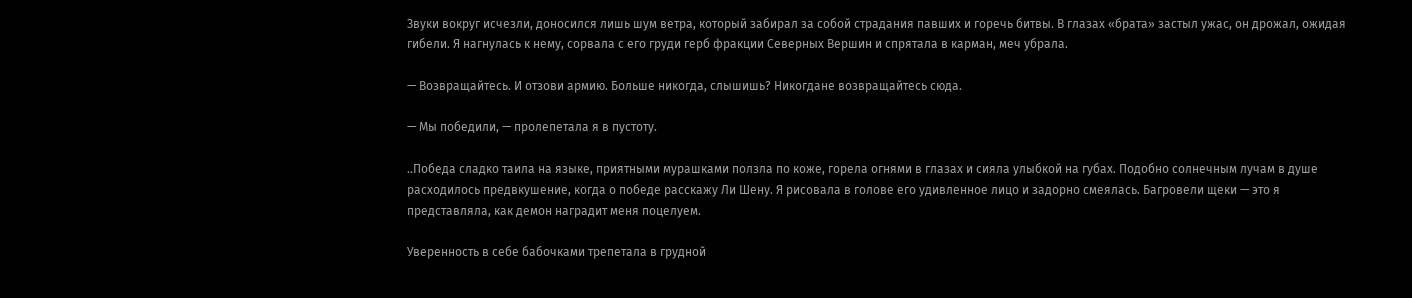Звуки вокруг исчезли, доносился лишь шум ветра, который забирал за собой страдания павших и горечь битвы. В глазах «брата» застыл ужас, он дрожал, ожидая гибели. Я нагнулась к нему, сорвала с его груди герб фракции Северных Вершин и спрятала в карман, меч убрала.

— Возвращайтесь. И отзови армию. Больше никогда, слышишь? Никогдане возвращайтесь сюда.

— Мы победили, — пролепетала я в пустоту.

..Победа сладко таила на языке, приятными мурашками ползла по коже, горела огнями в глазах и сияла улыбкой на губах. Подобно солнечным лучам в душе расходилось предвкушение, когда о победе расскажу Ли Шену. Я рисовала в голове его удивленное лицо и задорно смеялась. Багровели щеки — это я представляла, как демон наградит меня поцелуем.

Уверенность в себе бабочками трепетала в грудной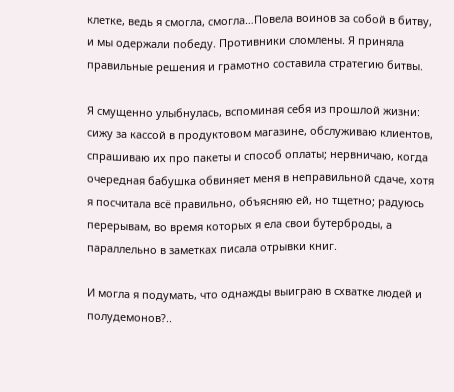клетке, ведь я смогла, смогла…Повела воинов за собой в битву, и мы одержали победу. Противники сломлены. Я приняла правильные решения и грамотно составила стратегию битвы.

Я смущенно улыбнулась, вспоминая себя из прошлой жизни: сижу за кассой в продуктовом магазине, обслуживаю клиентов, спрашиваю их про пакеты и способ оплаты; нервничаю, когда очередная бабушка обвиняет меня в неправильной сдаче, хотя я посчитала всё правильно, объясняю ей, но тщетно; радуюсь перерывам, во время которых я ела свои бутерброды, а параллельно в заметках писала отрывки книг.

И могла я подумать, что однажды выиграю в схватке людей и полудемонов?..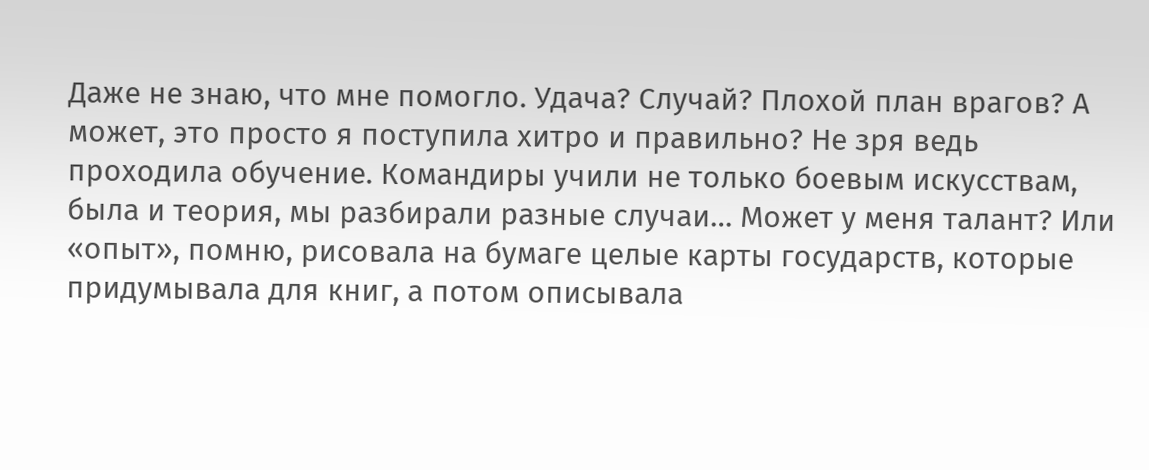Даже не знаю, что мне помогло. Удача? Случай? Плохой план врагов? А может, это просто я поступила хитро и правильно? Не зря ведь проходила обучение. Командиры учили не только боевым искусствам, была и теория, мы разбирали разные случаи… Может у меня талант? Или «опыт», помню, рисовала на бумаге целые карты государств, которые придумывала для книг, а потом описывала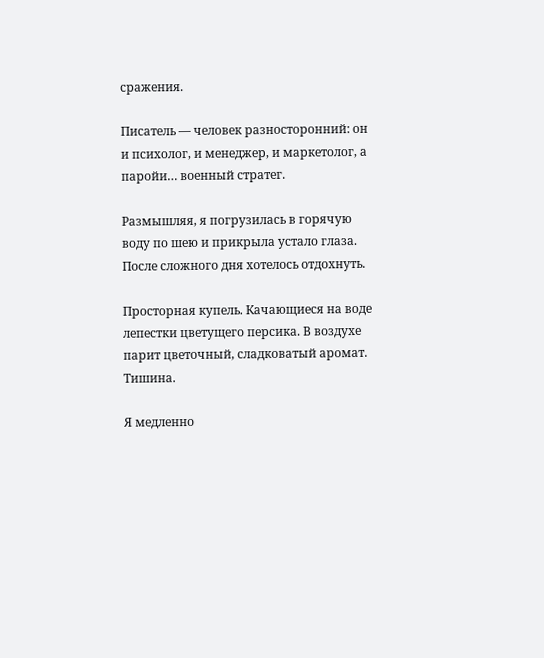сражения.

Писатель — человек разносторонний: он и психолог, и менеджер, и маркетолог, а паройи… военный стратег.

Размышляя, я погрузилась в горячую воду по шею и прикрыла устало глаза. После сложного дня хотелось отдохнуть.

Просторная купель. Качающиеся на воде лепестки цветущего персика. В воздухе парит цветочный, сладковатый аромат. Тишина.

Я медленно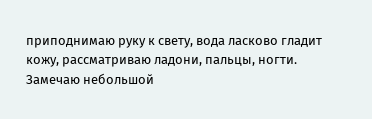приподнимаю руку к свету, вода ласково гладит кожу, рассматриваю ладони, пальцы, ногти. Замечаю небольшой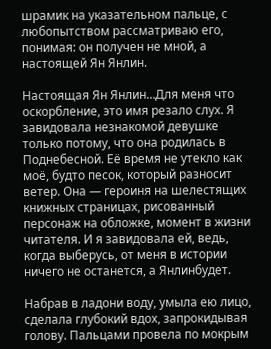шрамик на указательном пальце, с любопытством рассматриваю его, понимая: он получен не мной, а настоящей Ян Янлин.

Настоящая Ян Янлин…Для меня что оскорбление, это имя резало слух. Я завидовала незнакомой девушке только потому, что она родилась в Поднебесной. Её время не утекло как моё, будто песок, который разносит ветер. Она — героиня на шелестящих книжных страницах, рисованный персонаж на обложке, момент в жизни читателя. И я завидовала ей, ведь, когда выберусь, от меня в истории ничего не останется, а Янлинбудет.

Набрав в ладони воду, умыла ею лицо, сделала глубокий вдох, запрокидывая голову. Пальцами провела по мокрым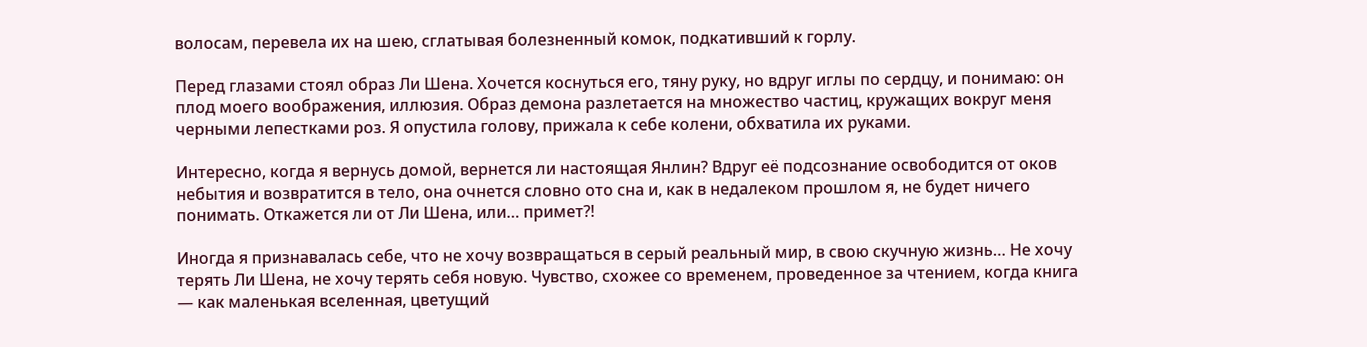волосам, перевела их на шею, сглатывая болезненный комок, подкативший к горлу.

Перед глазами стоял образ Ли Шена. Хочется коснуться его, тяну руку, но вдруг иглы по сердцу, и понимаю: он плод моего воображения, иллюзия. Образ демона разлетается на множество частиц, кружащих вокруг меня черными лепестками роз. Я опустила голову, прижала к себе колени, обхватила их руками.

Интересно, когда я вернусь домой, вернется ли настоящая Янлин? Вдруг её подсознание освободится от оков небытия и возвратится в тело, она очнется словно ото сна и, как в недалеком прошлом я, не будет ничего понимать. Откажется ли от Ли Шена, или… примет?!

Иногда я признавалась себе, что не хочу возвращаться в серый реальный мир, в свою скучную жизнь… Не хочу терять Ли Шена, не хочу терять себя новую. Чувство, схожее со временем, проведенное за чтением, когда книга — как маленькая вселенная, цветущий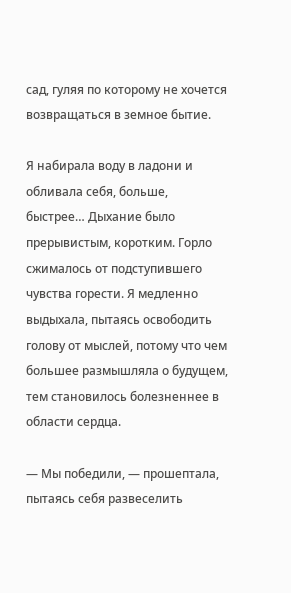сад, гуляя по которому не хочется возвращаться в земное бытие.

Я набирала воду в ладони и обливала себя, больше, быстрее… Дыхание было прерывистым, коротким. Горло сжималось от подступившего чувства горести. Я медленно выдыхала, пытаясь освободить голову от мыслей, потому что чем большее размышляла о будущем, тем становилось болезненнее в области сердца.

— Мы победили, — прошептала, пытаясь себя развеселить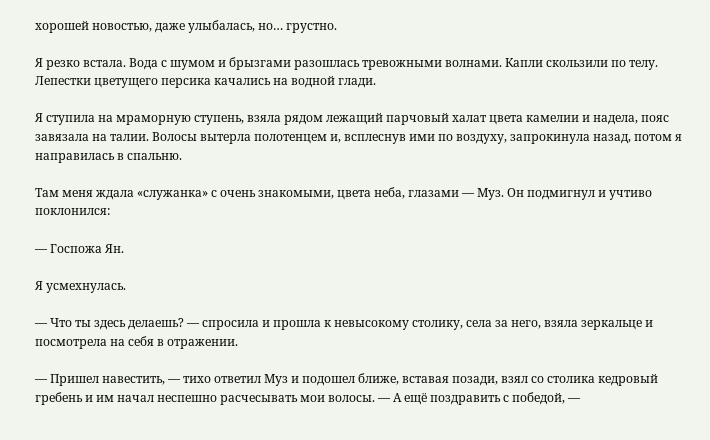хорошей новостью, даже улыбалась, но… грустно.

Я резко встала. Вода с шумом и брызгами разошлась тревожными волнами. Капли скользили по телу. Лепестки цветущего персика качались на водной глади.

Я ступила на мраморную ступень, взяла рядом лежащий парчовый халат цвета камелии и надела, пояс завязала на талии. Волосы вытерла полотенцем и, всплеснув ими по воздуху, запрокинула назад, потом я направилась в спальню.

Там меня ждала «служанка» с очень знакомыми, цвета неба, глазами — Муз. Он подмигнул и учтиво поклонился:

— Госпожа Ян.

Я усмехнулась.

— Что ты здесь делаешь? — спросила и прошла к невысокому столику, села за него, взяла зеркальце и посмотрела на себя в отражении.

— Пришел навестить, — тихо ответил Муз и подошел ближе, вставая позади, взял со столика кедровый гребень и им начал неспешно расчесывать мои волосы. — А ещё поздравить с победой, —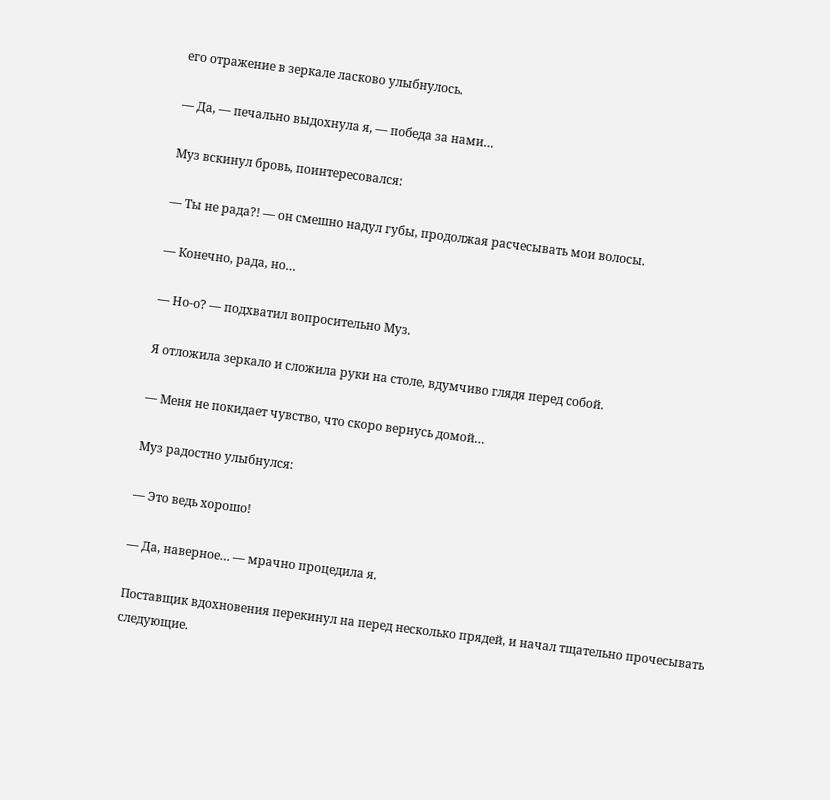его отражение в зеркале ласково улыбнулось.

— Да, — печально выдохнула я, — победа за нами…

Муз вскинул бровь, поинтересовался:

— Ты не рада?! — он смешно надул губы, продолжая расчесывать мои волосы.

— Конечно, рада, но…

— Но-о? — подхватил вопросительно Муз.

Я отложила зеркало и сложила руки на столе, вдумчиво глядя перед собой.

— Меня не покидает чувство, что скоро вернусь домой…

Муз радостно улыбнулся:

— Это ведь хорошо!

— Да, наверное… — мрачно процедила я.

Поставщик вдохновения перекинул на перед несколько прядей, и начал тщательно прочесывать следующие.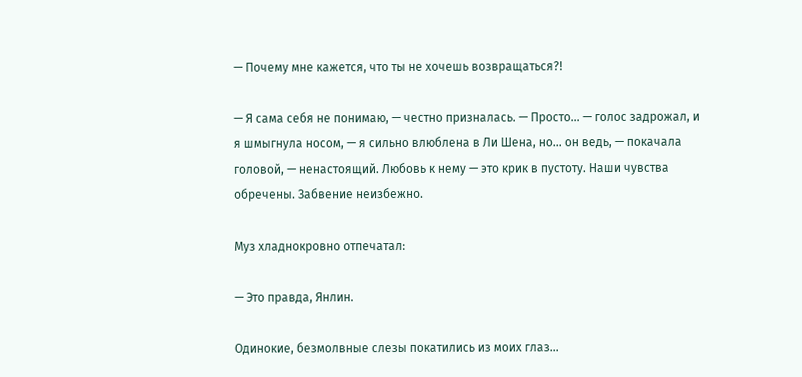— Почему мне кажется, что ты не хочешь возвращаться?!

— Я сама себя не понимаю, — честно призналась. — Просто… — голос задрожал, и я шмыгнула носом, — я сильно влюблена в Ли Шена, но… он ведь, — покачала головой, — ненастоящий. Любовь к нему — это крик в пустоту. Наши чувства обречены. Забвение неизбежно.

Муз хладнокровно отпечатал:

— Это правда, Янлин.

Одинокие, безмолвные слезы покатились из моих глаз…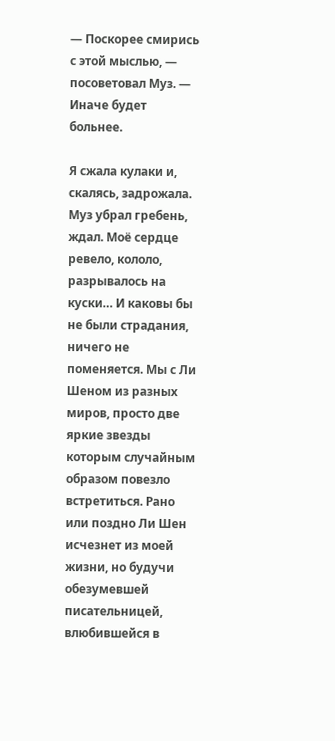— Поскорее смирись с этой мыслью, — посоветовал Муз. — Иначе будет больнее.

Я сжала кулаки и, скалясь, задрожала. Муз убрал гребень, ждал. Моё сердце ревело, кололо, разрывалось на куски… И каковы бы не были страдания, ничего не поменяется. Мы с Ли Шеном из разных миров, просто две яркие звезды которым случайным образом повезло встретиться. Рано или поздно Ли Шен исчезнет из моей жизни, но будучи обезумевшей писательницей, влюбившейся в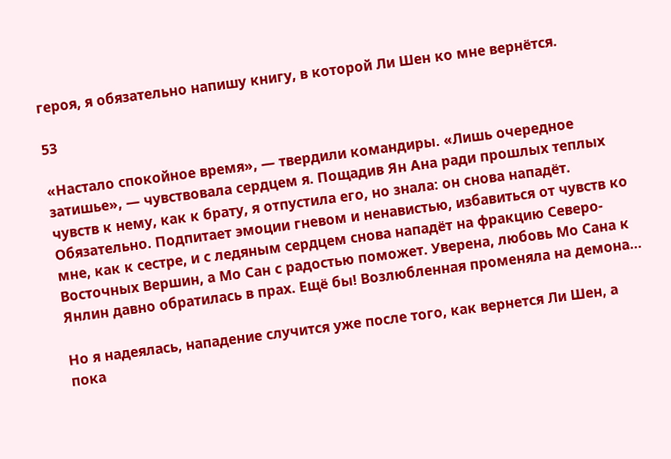героя, я обязательно напишу книгу, в которой Ли Шен ко мне вернётся.

53

«Настало спокойное время», — твердили командиры. «Лишь очередное затишье», — чувствовала сердцем я. Пощадив Ян Ана ради прошлых теплых чувств к нему, как к брату, я отпустила его, но знала: он снова нападёт. Обязательно. Подпитает эмоции гневом и ненавистью, избавиться от чувств ко мне, как к сестре, и с ледяным сердцем снова нападёт на фракцию Северо-Восточных Вершин, а Мо Сан с радостью поможет. Уверена, любовь Мо Сана к Янлин давно обратилась в прах. Ещё бы! Возлюбленная променяла на демона…

Но я надеялась, нападение случится уже после того, как вернется Ли Шен, а пока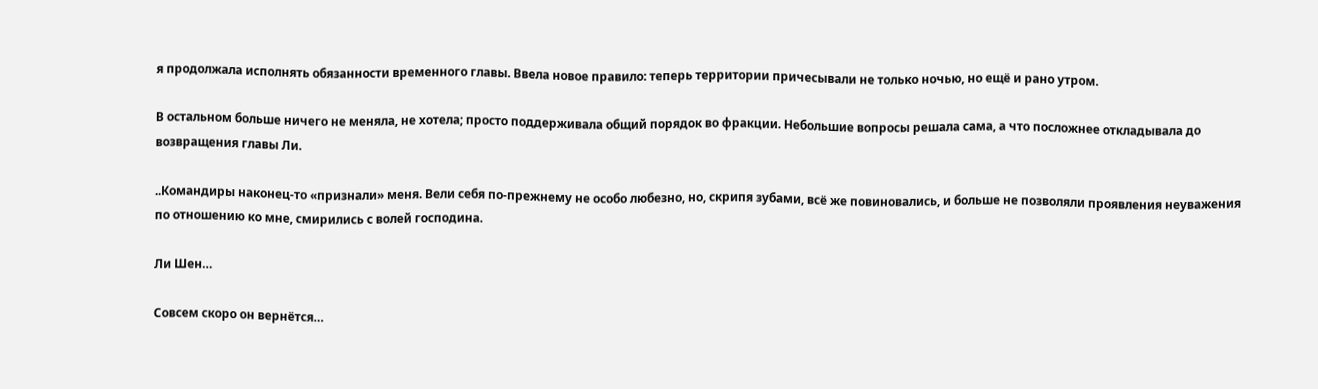я продолжала исполнять обязанности временного главы. Ввела новое правило: теперь территории причесывали не только ночью, но ещё и рано утром.

В остальном больше ничего не меняла, не хотела; просто поддерживала общий порядок во фракции. Небольшие вопросы решала сама, а что посложнее откладывала до возвращения главы Ли.

..Командиры наконец-то «признали» меня. Вели себя по-прежнему не особо любезно, но, скрипя зубами, всё же повиновались, и больше не позволяли проявления неуважения по отношению ко мне, смирились с волей господина.

Ли Шен…

Совсем скоро он вернётся…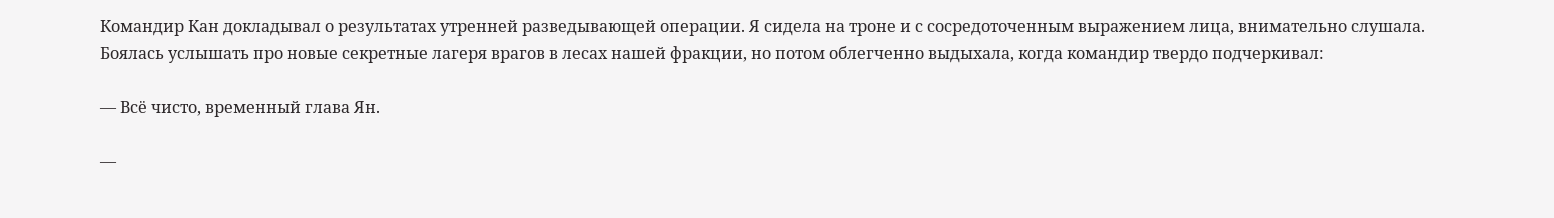Командир Кан докладывал о результатах утренней разведывающей операции. Я сидела на троне и с сосредоточенным выражением лица, внимательно слушала. Боялась услышать про новые секретные лагеря врагов в лесах нашей фракции, но потом облегченно выдыхала, когда командир твердо подчеркивал:

— Всё чисто, временный глава Ян.

—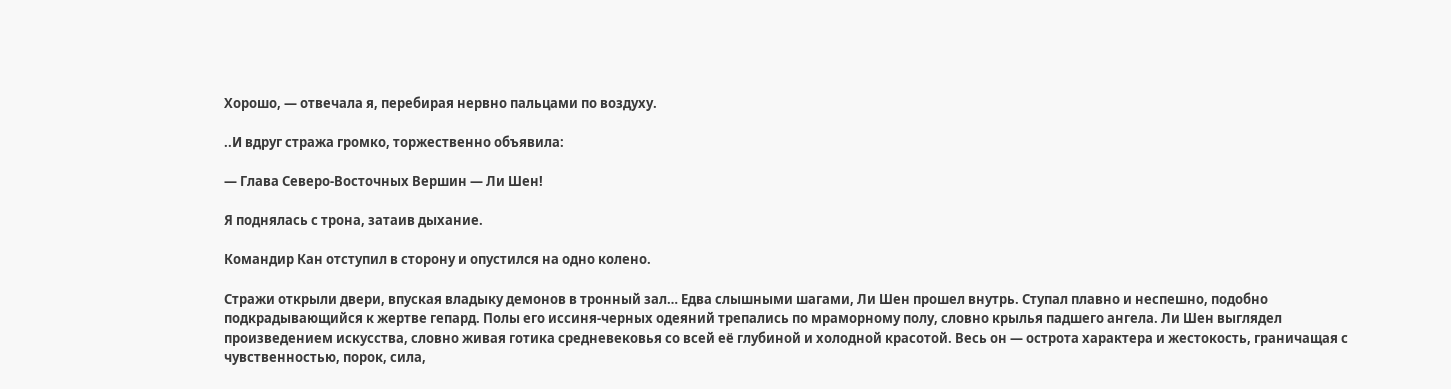Хорошо, — отвечала я, перебирая нервно пальцами по воздуху.

..И вдруг стража громко, торжественно объявила:

— Глава Северо-Восточных Вершин — Ли Шен!

Я поднялась с трона, затаив дыхание.

Командир Кан отступил в сторону и опустился на одно колено.

Стражи открыли двери, впуская владыку демонов в тронный зал… Едва слышными шагами, Ли Шен прошел внутрь. Ступал плавно и неспешно, подобно подкрадывающийся к жертве гепард. Полы его иссиня-черных одеяний трепались по мраморному полу, словно крылья падшего ангела. Ли Шен выглядел произведением искусства, словно живая готика средневековья со всей её глубиной и холодной красотой. Весь он — острота характера и жестокость, граничащая с чувственностью, порок, сила,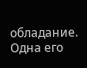обладание. Одна его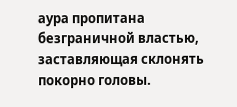аура пропитана безграничной властью, заставляющая склонять покорно головы.